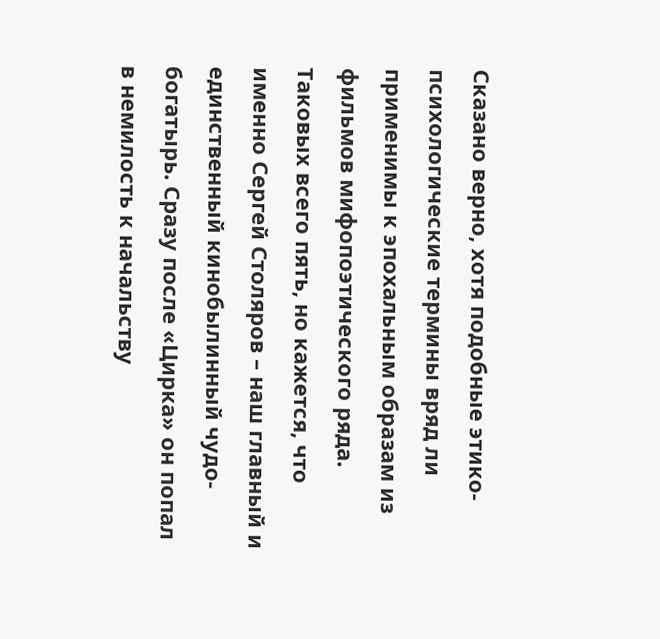Сказано верно, хотя подобные этико-психологические термины вряд ли применимы к эпохальным образам из фильмов мифопоэтического ряда. Таковых всего пять, но кажется, что именно Сергей Столяров – наш главный и единственный кинобылинный чудо-богатырь. Сразу после «Цирка» он попал в немилость к начальству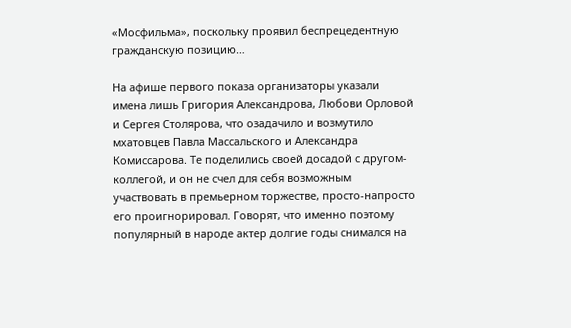«Мосфильма», поскольку проявил беспрецедентную гражданскую позицию…

На афише первого показа организаторы указали имена лишь Григория Александрова, Любови Орловой и Сергея Столярова, что озадачило и возмутило мхатовцев Павла Массальского и Александра Комиссарова. Те поделились своей досадой с другом-коллегой, и он не счел для себя возможным участвовать в премьерном торжестве, просто-напросто его проигнорировал. Говорят, что именно поэтому популярный в народе актер долгие годы снимался на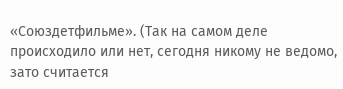«Союздетфильме». (Так на самом деле происходило или нет, сегодня никому не ведомо, зато считается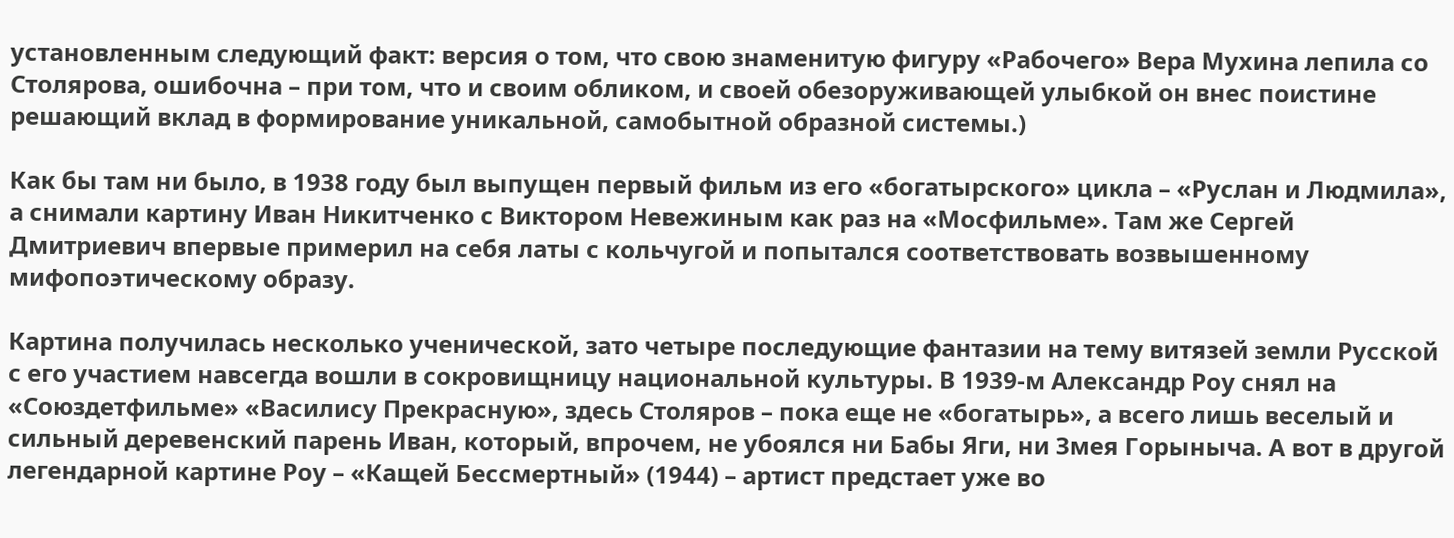установленным следующий факт: версия о том, что свою знаменитую фигуру «Рабочего» Вера Мухина лепила со Столярова, ошибочна – при том, что и своим обликом, и своей обезоруживающей улыбкой он внес поистине решающий вклад в формирование уникальной, самобытной образной системы.)

Как бы там ни было, в 1938 году был выпущен первый фильм из его «богатырского» цикла – «Руслан и Людмила», а снимали картину Иван Никитченко с Виктором Невежиным как раз на «Мосфильме». Там же Сергей Дмитриевич впервые примерил на себя латы с кольчугой и попытался соответствовать возвышенному мифопоэтическому образу.

Картина получилась несколько ученической, зато четыре последующие фантазии на тему витязей земли Русской с его участием навсегда вошли в сокровищницу национальной культуры. В 1939-м Александр Роу снял на «Союздетфильме» «Василису Прекрасную», здесь Столяров – пока еще не «богатырь», а всего лишь веселый и сильный деревенский парень Иван, который, впрочем, не убоялся ни Бабы Яги, ни Змея Горыныча. А вот в другой легендарной картине Роу – «Кащей Бессмертный» (1944) – артист предстает уже во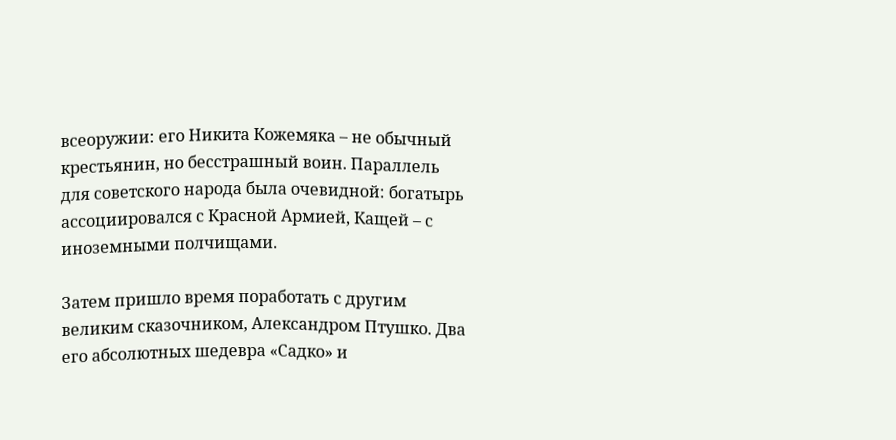всеоружии: его Никита Кожемяка – не обычный крестьянин, но бесстрашный воин. Параллель для советского народа была очевидной: богатырь ассоциировался с Красной Армией, Кащей – с иноземными полчищами.

Затем пришло время поработать с другим великим сказочником, Александром Птушко. Два его абсолютных шедевра «Садко» и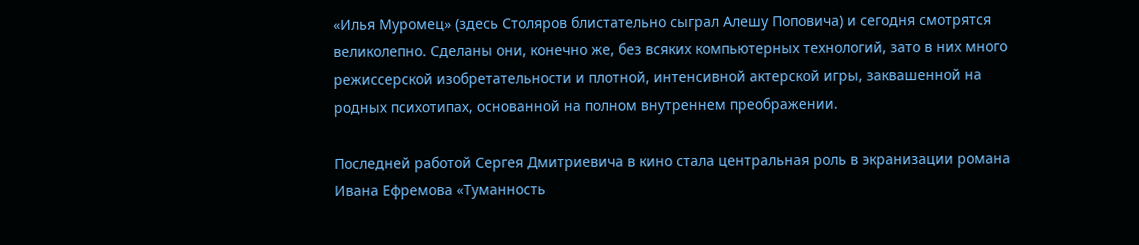«Илья Муромец» (здесь Столяров блистательно сыграл Алешу Поповича) и сегодня смотрятся великолепно. Сделаны они, конечно же, без всяких компьютерных технологий, зато в них много режиссерской изобретательности и плотной, интенсивной актерской игры, заквашенной на родных психотипах, основанной на полном внутреннем преображении.

Последней работой Сергея Дмитриевича в кино стала центральная роль в экранизации романа Ивана Ефремова «Туманность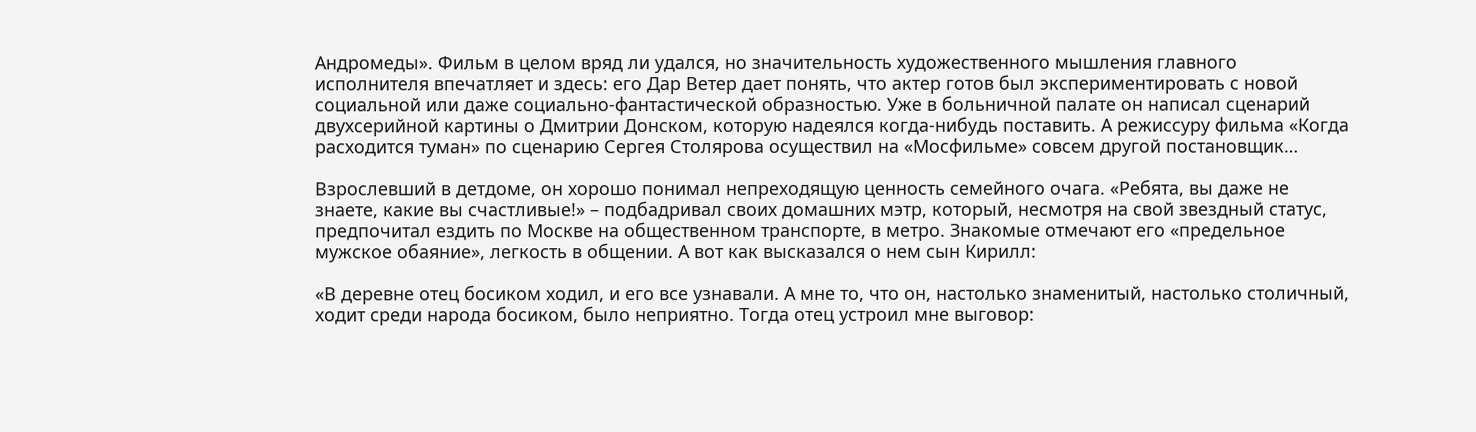Андромеды». Фильм в целом вряд ли удался, но значительность художественного мышления главного исполнителя впечатляет и здесь: его Дар Ветер дает понять, что актер готов был экспериментировать с новой социальной или даже социально-фантастической образностью. Уже в больничной палате он написал сценарий двухсерийной картины о Дмитрии Донском, которую надеялся когда-нибудь поставить. А режиссуру фильма «Когда расходится туман» по сценарию Сергея Столярова осуществил на «Мосфильме» совсем другой постановщик…

Взрослевший в детдоме, он хорошо понимал непреходящую ценность семейного очага. «Ребята, вы даже не знаете, какие вы счастливые!» – подбадривал своих домашних мэтр, который, несмотря на свой звездный статус, предпочитал ездить по Москве на общественном транспорте, в метро. Знакомые отмечают его «предельное мужское обаяние», легкость в общении. А вот как высказался о нем сын Кирилл:

«В деревне отец босиком ходил, и его все узнавали. А мне то, что он, настолько знаменитый, настолько столичный, ходит среди народа босиком, было неприятно. Тогда отец устроил мне выговор: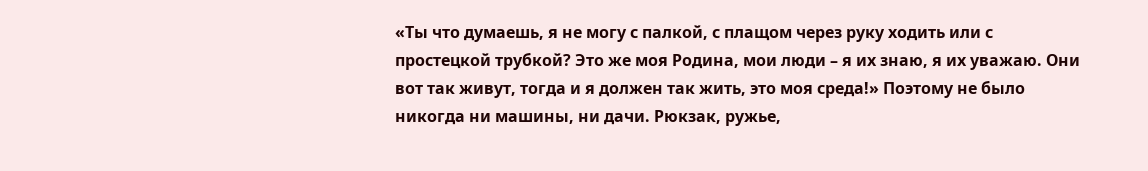«Ты что думаешь, я не могу с палкой, с плащом через руку ходить или с простецкой трубкой? Это же моя Родина, мои люди – я их знаю, я их уважаю. Они вот так живут, тогда и я должен так жить, это моя среда!» Поэтому не было никогда ни машины, ни дачи. Рюкзак, ружье,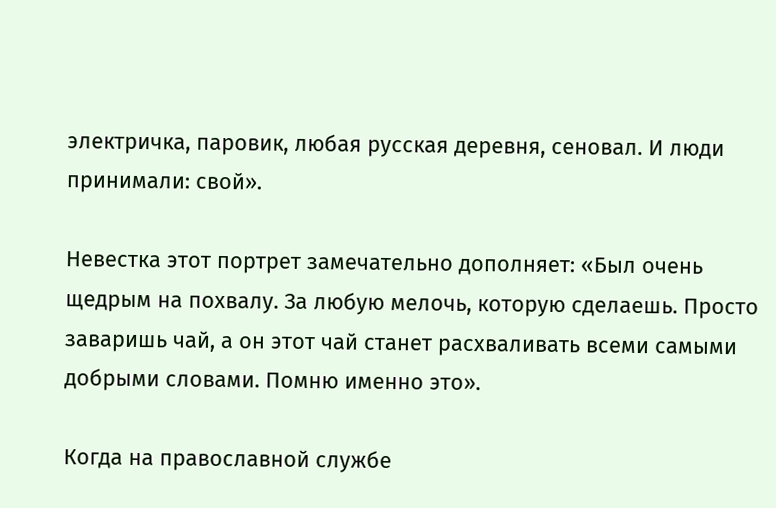электричка, паровик, любая русская деревня, сеновал. И люди принимали: свой».

Невестка этот портрет замечательно дополняет: «Был очень щедрым на похвалу. За любую мелочь, которую сделаешь. Просто заваришь чай, а он этот чай станет расхваливать всеми самыми добрыми словами. Помню именно это».

Когда на православной службе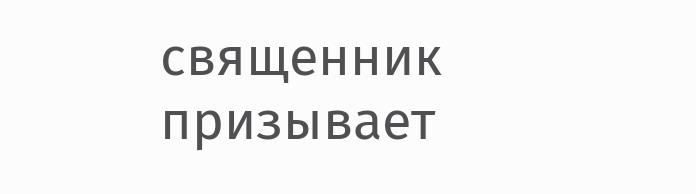священник призывает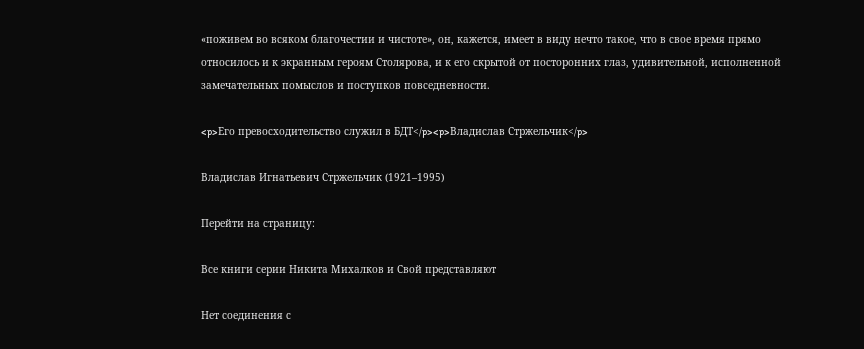«поживем во всяком благочестии и чистоте», он, кажется, имеет в виду нечто такое, что в свое время прямо относилось и к экранным героям Столярова, и к его скрытой от посторонних глаз, удивительной, исполненной замечательных помыслов и поступков повседневности.

<p>Его превосходительство служил в БДТ</p><p>Владислав Стржельчик</p>

Владислав Игнатьевич Стржельчик (1921–1995)

Перейти на страницу:

Все книги серии Никита Михалков и Свой представляют

Нет соединения с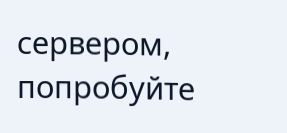сервером, попробуйте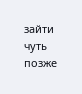зайти чуть позже